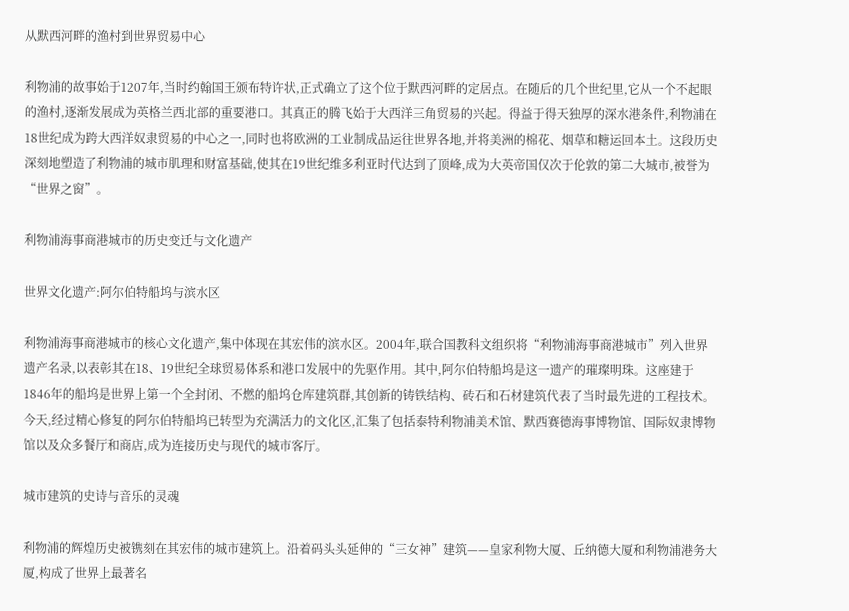从默西河畔的渔村到世界贸易中心

利物浦的故事始于1207年,当时约翰国王颁布特许状,正式确立了这个位于默西河畔的定居点。在随后的几个世纪里,它从一个不起眼的渔村,逐渐发展成为英格兰西北部的重要港口。其真正的腾飞始于大西洋三角贸易的兴起。得益于得天独厚的深水港条件,利物浦在18世纪成为跨大西洋奴隶贸易的中心之一,同时也将欧洲的工业制成品运往世界各地,并将美洲的棉花、烟草和糖运回本土。这段历史深刻地塑造了利物浦的城市肌理和财富基础,使其在19世纪维多利亚时代达到了顶峰,成为大英帝国仅次于伦敦的第二大城市,被誉为“世界之窗”。

利物浦海事商港城市的历史变迁与文化遗产

世界文化遗产:阿尔伯特船坞与滨水区

利物浦海事商港城市的核心文化遗产,集中体现在其宏伟的滨水区。2004年,联合国教科文组织将“利物浦海事商港城市”列入世界遗产名录,以表彰其在18、19世纪全球贸易体系和港口发展中的先驱作用。其中,阿尔伯特船坞是这一遗产的璀璨明珠。这座建于1846年的船坞是世界上第一个全封闭、不燃的船坞仓库建筑群,其创新的铸铁结构、砖石和石材建筑代表了当时最先进的工程技术。今天,经过精心修复的阿尔伯特船坞已转型为充满活力的文化区,汇集了包括泰特利物浦美术馆、默西赛德海事博物馆、国际奴隶博物馆以及众多餐厅和商店,成为连接历史与现代的城市客厅。

城市建筑的史诗与音乐的灵魂

利物浦的辉煌历史被镌刻在其宏伟的城市建筑上。沿着码头头延伸的“三女神”建筑——皇家利物大厦、丘纳德大厦和利物浦港务大厦,构成了世界上最著名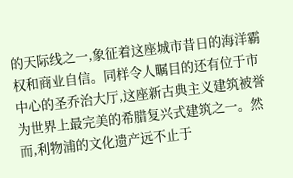的天际线之一,象征着这座城市昔日的海洋霸权和商业自信。同样令人瞩目的还有位于市中心的圣乔治大厅,这座新古典主义建筑被誉为世界上最完美的希腊复兴式建筑之一。然而,利物浦的文化遗产远不止于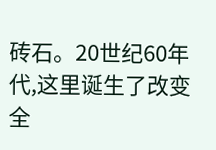砖石。20世纪60年代,这里诞生了改变全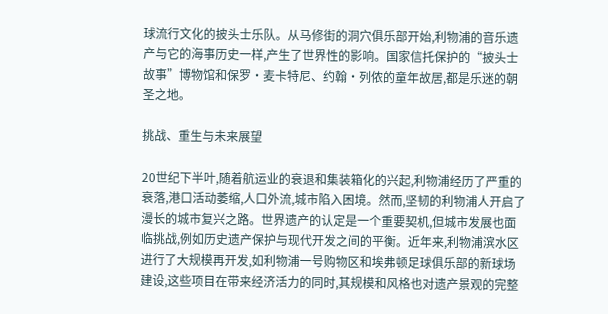球流行文化的披头士乐队。从马修街的洞穴俱乐部开始,利物浦的音乐遗产与它的海事历史一样,产生了世界性的影响。国家信托保护的“披头士故事”博物馆和保罗·麦卡特尼、约翰·列侬的童年故居,都是乐迷的朝圣之地。

挑战、重生与未来展望

20世纪下半叶,随着航运业的衰退和集装箱化的兴起,利物浦经历了严重的衰落,港口活动萎缩,人口外流,城市陷入困境。然而,坚韧的利物浦人开启了漫长的城市复兴之路。世界遗产的认定是一个重要契机,但城市发展也面临挑战,例如历史遗产保护与现代开发之间的平衡。近年来,利物浦滨水区进行了大规模再开发,如利物浦一号购物区和埃弗顿足球俱乐部的新球场建设,这些项目在带来经济活力的同时,其规模和风格也对遗产景观的完整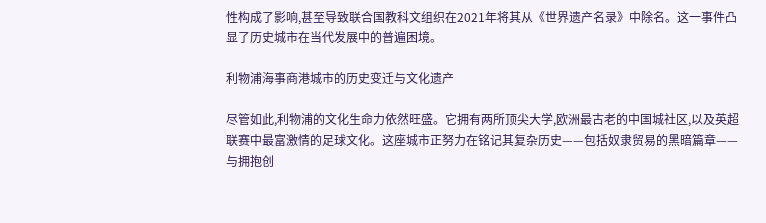性构成了影响,甚至导致联合国教科文组织在2021年将其从《世界遗产名录》中除名。这一事件凸显了历史城市在当代发展中的普遍困境。

利物浦海事商港城市的历史变迁与文化遗产

尽管如此,利物浦的文化生命力依然旺盛。它拥有两所顶尖大学,欧洲最古老的中国城社区,以及英超联赛中最富激情的足球文化。这座城市正努力在铭记其复杂历史——包括奴隶贸易的黑暗篇章——与拥抱创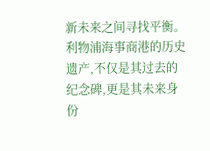新未来之间寻找平衡。利物浦海事商港的历史遗产,不仅是其过去的纪念碑,更是其未来身份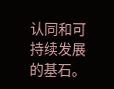认同和可持续发展的基石。